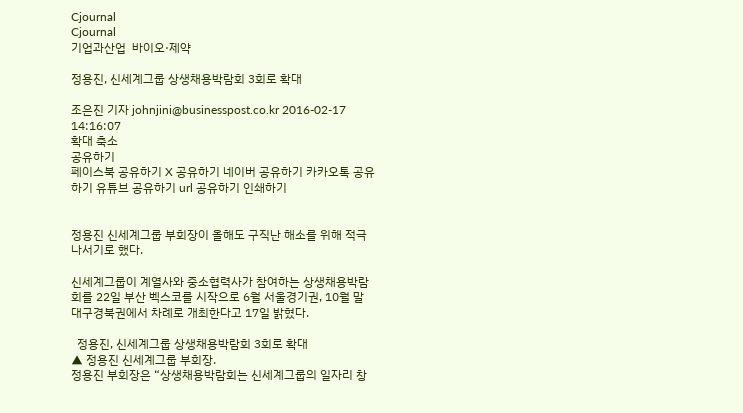Cjournal
Cjournal
기업과산업  바이오·제약

정용진, 신세계그룹 상생채용박람회 3회로 확대

조은진 기자 johnjini@businesspost.co.kr 2016-02-17 14:16:07
확대 축소
공유하기
페이스북 공유하기 X 공유하기 네이버 공유하기 카카오톡 공유하기 유튜브 공유하기 url 공유하기 인쇄하기


정용진 신세계그룹 부회장이 올해도 구직난 해소를 위해 적극 나서기로 했다.

신세계그룹이 계열사와 중소협력사가 참여하는 상생채용박람회를 22일 부산 벡스코를 시작으로 6월 서울경기권, 10월 말 대구경북권에서 차례로 개최한다고 17일 밝혔다.

  정용진, 신세계그룹 상생채용박람회 3회로 확대
▲ 정용진 신세계그룹 부회장.
정용진 부회장은 “상생채용박람회는 신세계그룹의 일자리 창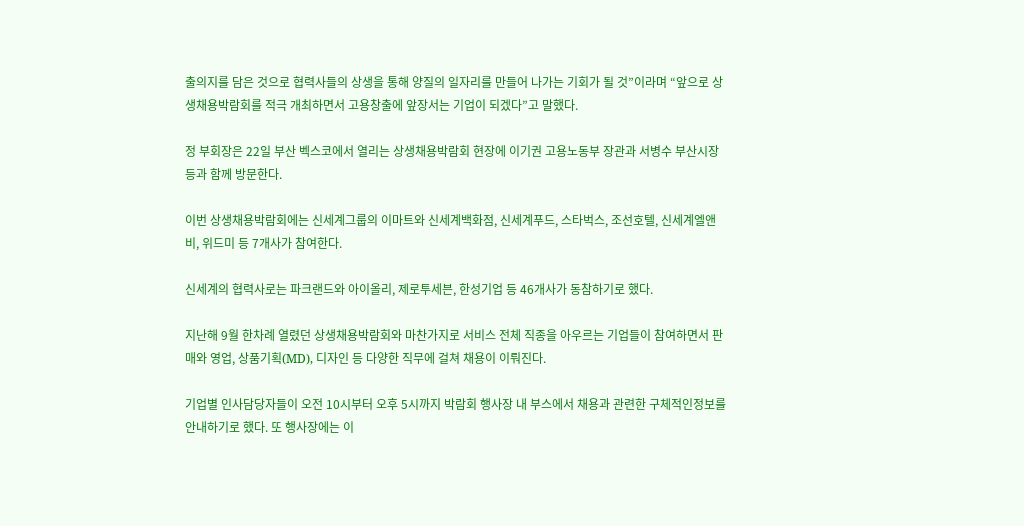출의지를 담은 것으로 협력사들의 상생을 통해 양질의 일자리를 만들어 나가는 기회가 될 것”이라며 “앞으로 상생채용박람회를 적극 개최하면서 고용창출에 앞장서는 기업이 되겠다”고 말했다.

정 부회장은 22일 부산 벡스코에서 열리는 상생채용박람회 현장에 이기권 고용노동부 장관과 서병수 부산시장 등과 함께 방문한다.

이번 상생채용박람회에는 신세계그룹의 이마트와 신세계백화점, 신세계푸드, 스타벅스, 조선호텔, 신세계엘앤비, 위드미 등 7개사가 참여한다.

신세계의 협력사로는 파크랜드와 아이올리, 제로투세븐, 한성기업 등 46개사가 동참하기로 했다.

지난해 9월 한차례 열렸던 상생채용박람회와 마찬가지로 서비스 전체 직종을 아우르는 기업들이 참여하면서 판매와 영업, 상품기획(MD), 디자인 등 다양한 직무에 걸쳐 채용이 이뤄진다.

기업별 인사담당자들이 오전 10시부터 오후 5시까지 박람회 행사장 내 부스에서 채용과 관련한 구체적인정보를 안내하기로 했다. 또 행사장에는 이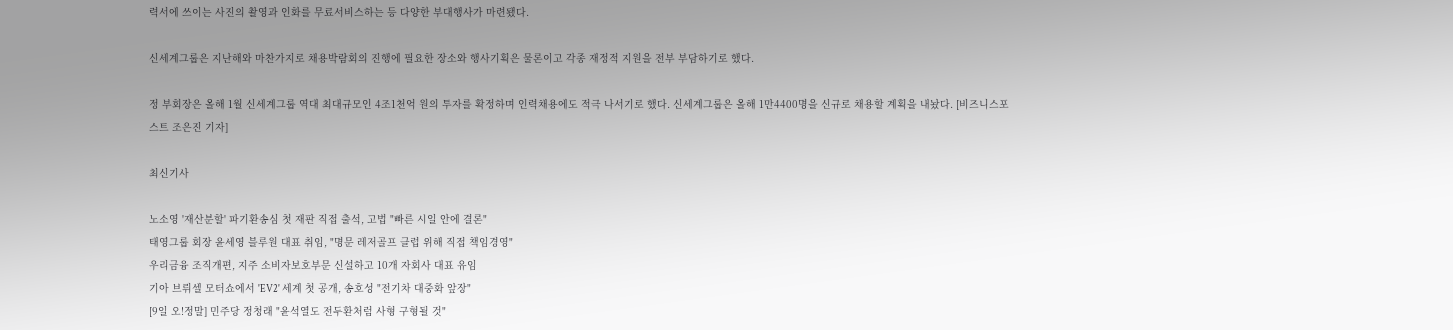력서에 쓰이는 사진의 촬영과 인화를 무료서비스하는 등 다양한 부대행사가 마련됐다.

신세계그룹은 지난해와 마찬가지로 채용박람회의 진행에 필요한 장소와 행사기획은 물론이고 각종 재정적 지원을 전부 부담하기로 했다.

정 부회장은 올해 1월 신세계그룹 역대 최대규모인 4조1천억 원의 투자를 확정하며 인력채용에도 적극 나서기로 했다. 신세계그룹은 올해 1만4400명을 신규로 채용할 계획을 내놨다. [비즈니스포스트 조은진 기자]

최신기사

노소영 '재산분할' 파기환송심 첫 재판 직접 출석, 고법 "빠른 시일 안에 결론"
태영그룹 회장 윤세영 블루원 대표 취임, "명문 레저골프 클럽 위해 직접 책임경영"
우리금융 조직개편, 지주 소비자보호부문 신설하고 10개 자회사 대표 유임
기아 브뤼셀 모터쇼에서 'EV2' 세계 첫 공개, 송호성 "전기차 대중화 앞장"
[9일 오!정말] 민주당 정청래 "윤석열도 전두환처럼 사형 구형될 것"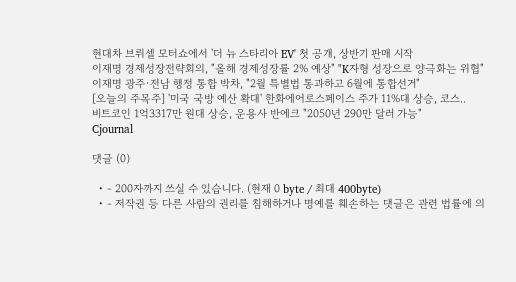현대차 브뤼셀 모터쇼에서 '더 뉴 스타리아 EV' 첫 공개, 상반기 판매 시작
이재명 경제성장전략회의, "올해 경제성장률 2% 예상" "K자형 성장으로 양극화는 위협"
이재명 광주·전남 행정 통합 박차, "2월 특별법 통과하고 6월에 통합선거"
[오늘의 주목주] '미국 국방 예산 확대' 한화에어로스페이스 주가 11%대 상승, 코스..
비트코인 1억3317만 원대 상승, 운용사 반에크 "2050년 290만 달러 가능"
Cjournal

댓글 (0)

  • - 200자까지 쓰실 수 있습니다. (현재 0 byte / 최대 400byte)
  • - 저작권 등 다른 사람의 권리를 침해하거나 명예를 훼손하는 댓글은 관련 법률에 의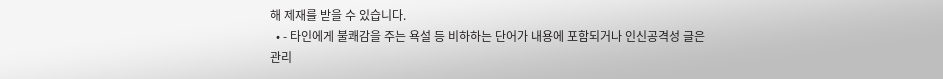해 제재를 받을 수 있습니다.
  • - 타인에게 불쾌감을 주는 욕설 등 비하하는 단어가 내용에 포함되거나 인신공격성 글은 관리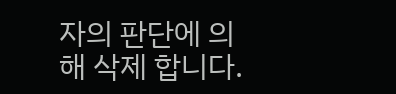자의 판단에 의해 삭제 합니다.